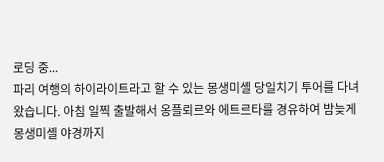로딩 중...
파리 여행의 하이라이트라고 할 수 있는 몽생미셸 당일치기 투어를 다녀왔습니다. 아침 일찍 출발해서 옹플뢰르와 에트르타를 경유하여 밤늦게 몽생미셸 야경까지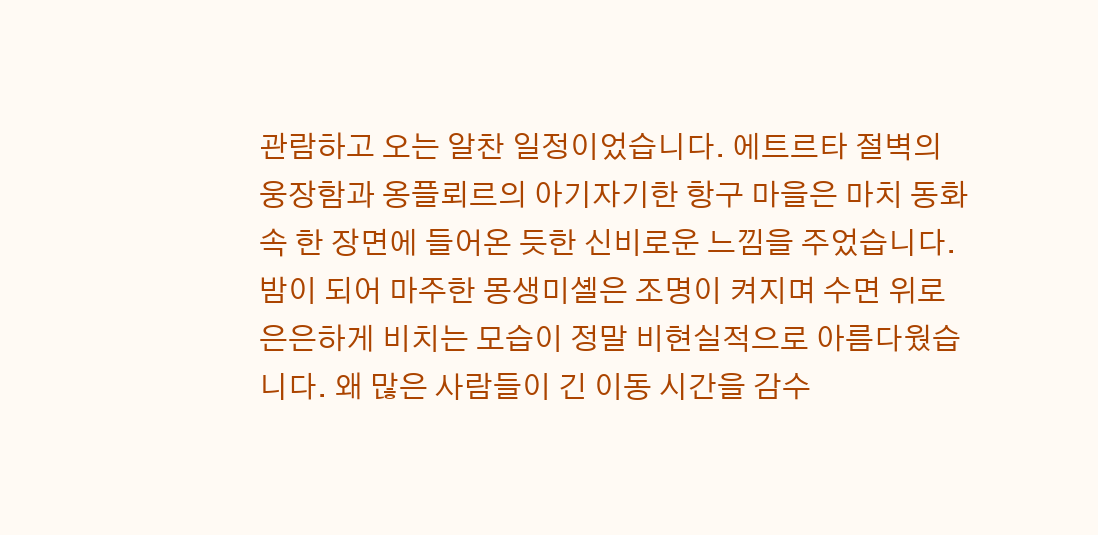관람하고 오는 알찬 일정이었습니다. 에트르타 절벽의 웅장함과 옹플뢰르의 아기자기한 항구 마을은 마치 동화 속 한 장면에 들어온 듯한 신비로운 느낌을 주었습니다. 밤이 되어 마주한 몽생미셸은 조명이 켜지며 수면 위로 은은하게 비치는 모습이 정말 비현실적으로 아름다웠습니다. 왜 많은 사람들이 긴 이동 시간을 감수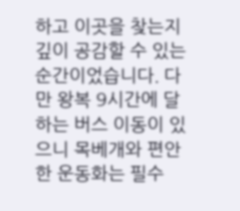하고 이곳을 찾는지 깊이 공감할 수 있는 순간이었습니다. 다만 왕복 9시간에 달하는 버스 이동이 있으니 목베개와 편안한 운동화는 필수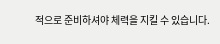적으로 준비하셔야 체력을 지킬 수 있습니다.